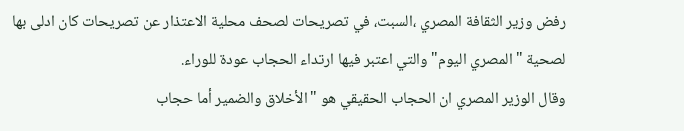رفض وزير الثقافة المصري ،السبت، في تصريحات لصحف محلية الاعتذار عن تصريحات كان ادلى بها لصحية "المصري اليوم" والتي اعتبر فيها ارتداء الحجاب عودة للوراء.
وقال الوزير المصري ان الحجاب الحقيقي هو "الأخلاق والضمير أما حجاب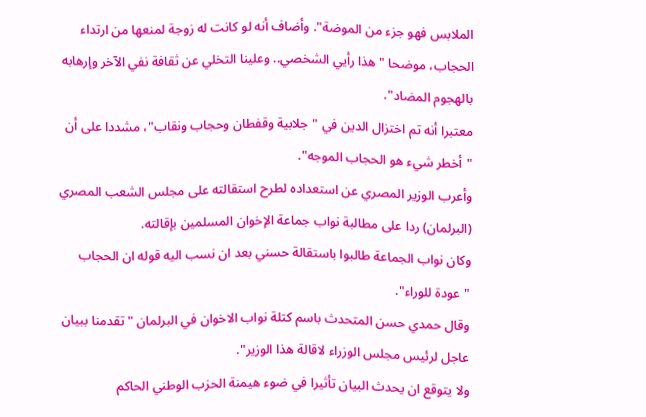الملابس فهو جزء من الموضة". وأضاف أنه لو كانت له زوجة لمنعها من ارتداء الحجاب، موضحا "هذا رأيي الشخصي.. وعلينا التخلي عن ثقافة نفي الآخر وإرهابه بالهجوم المضاد".
معتبرا أنه تم اختزال الدين في "جلابية وقفطان وحجاب ونقاب"، مشددا على أن "أخطر شيء هو الحجاب الموجه".
وأعرب الوزير المصري عن استعداده لطرح استقالته على مجلس الشعب المصري (البرلمان) ردا على مطالبة نواب جماعة الإخوان المسلمين بإقالته.
وكان نواب الجماعة طالبوا باستقالة حسني بعد ان نسب اليه قوله ان الحجاب "عودة للوراء".
وقال حمدي حسن المتحدث باسم كتلة نواب الاخوان في البرلمان "تقدمنا ببيان عاجل لرئيس مجلس الوزراء لاقالة هذا الوزير".
ولا يتوقع ان يحدث البيان تأثيرا في ضوء هيمنة الحزب الوطني الحاكم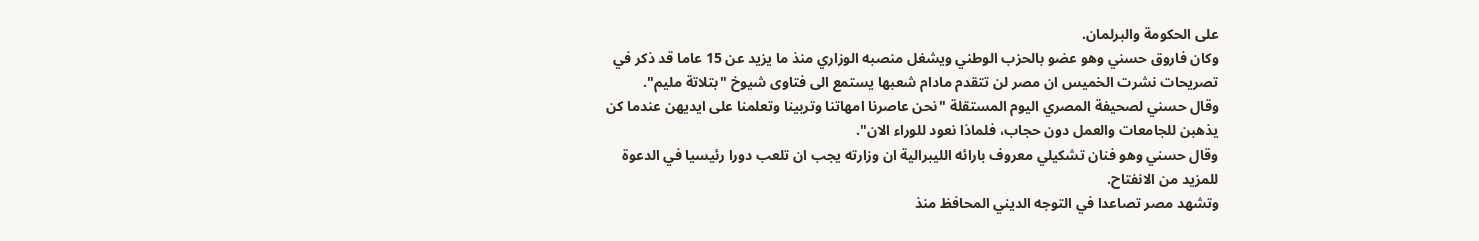على الحكومة والبرلمان.
وكان فاروق حسني وهو عضو بالحزب الوطني ويشغل منصبه الوزاري منذ ما يزيد عن 15 عاما قد ذكر في تصريحات نشرت الخميس ان مصر لن تتقدم مادام شعبها يستمع الى فتاوى شيوخ "بتلاتة مليم".
وقال حسني لصحيفة المصري اليوم المستقلة "نحن عاصرنا امهاتنا وتربينا وتعلمنا على ايديهن عندما كن يذهبن للجامعات والعمل دون حجاب، فلماذا نعود للوراء الان".
وقال حسني وهو فنان تشكيلي معروف بارائه الليبرالية ان وزارته يجب ان تلعب دورا رئيسيا في الدعوة للمزيد من الانفتاح.
وتشهد مصر تصاعدا في التوجه الديني المحافظ منذ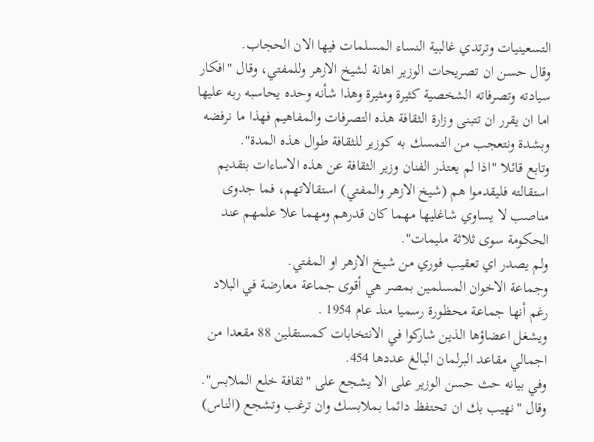التسعينيات وترتدي غالبية النساء المسلمات فيها الان الحجاب.
وقال حسن ان تصريحات الوزير اهانة لشيخ الازهر وللمفتي، وقال "افكار سيادته وتصرفاته الشخصية كثيرة ومثيرة وهذا شأنه وحده يحاسبه ربه عليها اما ان يقرر ان تتبنى وزارة الثقافة هذه التصرفات والمفاهيم فهذا ما نرفضه وبشدة ونتعجب من التمسك به كوزير للثقافة طوال هذه المدة".
وتابع قائلا "اذا لم يعتذر الفنان وزير الثقافة عن هذه الاساءات بتقديم استقالته فليقدموا هم (شيخ الازهر والمفتي) استقالاتهم، فما جدوى مناصب لا يساوي شاغليها مهما كان قدرهم ومهما علا علمهم عند الحكومة سوى ثلاثة مليمات".
ولم يصدر اي تعقيب فوري من شيخ الازهر او المفتي.
وجماعة الاخوان المسلمين بمصر هي أقوى جماعة معارضة في البلاد رغم أنها جماعة محظورة رسميا منذ عام 1954 .
ويشغل اعضاؤها الذين شاركوا في الانتخابات كمستقلين 88 مقعدا من اجمالي مقاعد البرلمان البالغ عددها 454.
وفي بيانه حث حسن الوزير على الا يشجع على "ثقافة خلع الملابس".
وقال "نهيب بك ان تحتفظ دائما بملابسك وان ترغب وتشجع (الناس)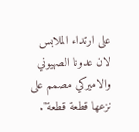على ارتداء الملابس لان عدونا الصهيوني والاميركي مصمم على نزعها قطعة قطعة".